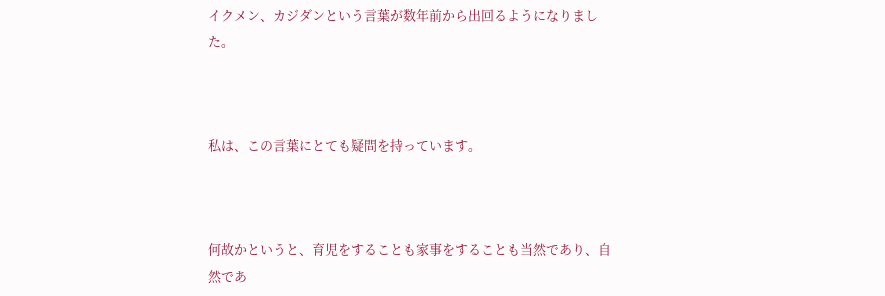イクメン、カジダンという言葉が数年前から出回るようになりました。



私は、この言葉にとても疑問を持っています。



何故かというと、育児をすることも家事をすることも当然であり、自然であ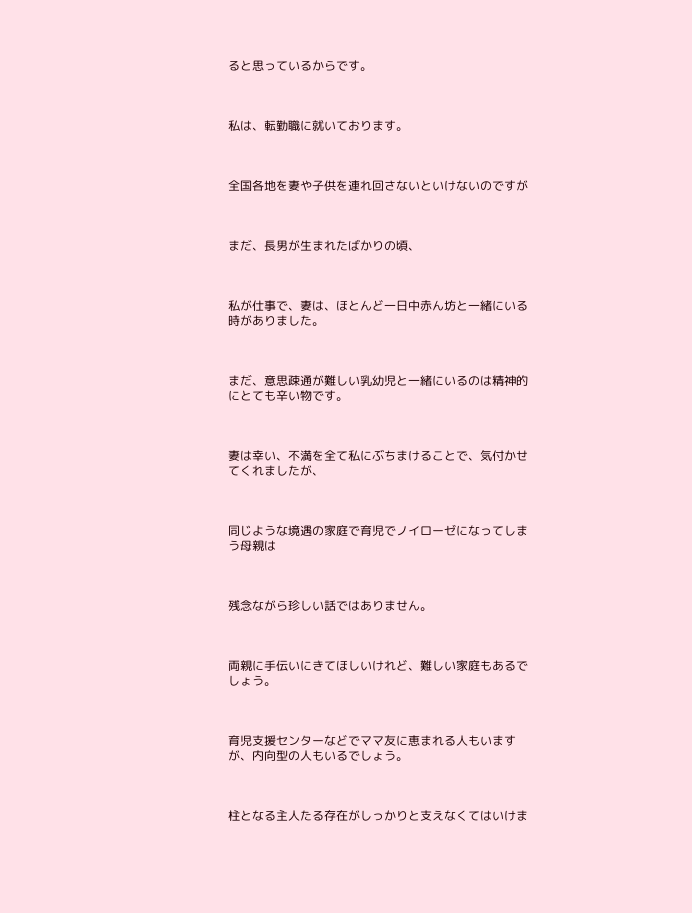ると思っているからです。



私は、転勤職に就いております。



全国各地を妻や子供を連れ回さないといけないのですが



まだ、長男が生まれたばかりの頃、



私が仕事で、妻は、ほとんど一日中赤ん坊と一緒にいる時がありました。



まだ、意思疎通が難しい乳幼児と一緒にいるのは精神的にとても辛い物です。



妻は幸い、不満を全て私にぶちまけることで、気付かせてくれましたが、



同じような境遇の家庭で育児でノイローゼになってしまう母親は



残念ながら珍しい話ではありません。



両親に手伝いにきてほしいけれど、難しい家庭もあるでしょう。



育児支援センターなどでママ友に恵まれる人もいますが、内向型の人もいるでしょう。



柱となる主人たる存在がしっかりと支えなくてはいけま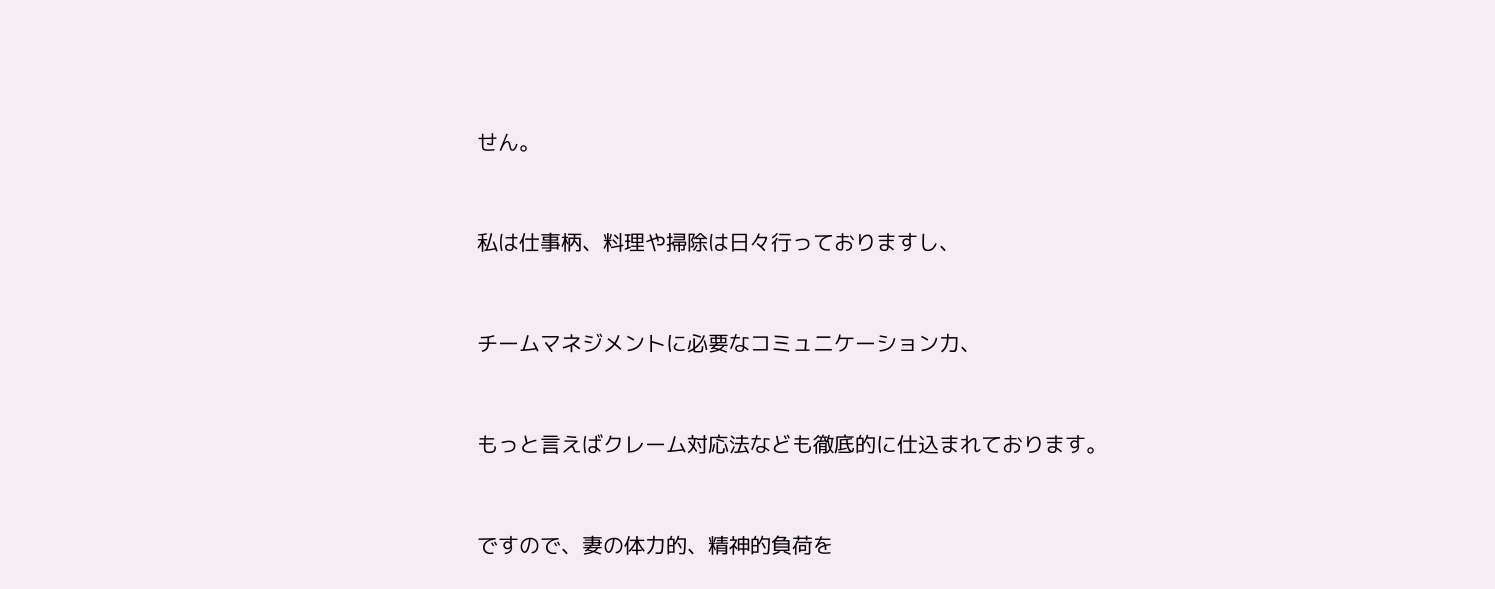せん。



私は仕事柄、料理や掃除は日々行っておりますし、



チームマネジメントに必要なコミュニケーション力、



もっと言えばクレーム対応法なども徹底的に仕込まれております。



ですので、妻の体力的、精神的負荷を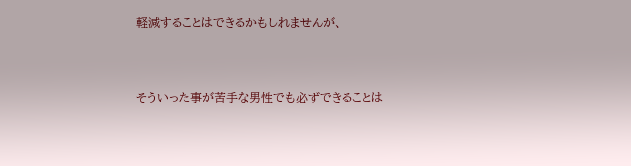軽減することはできるかもしれませんが、



そういった事が苦手な男性でも必ずできることは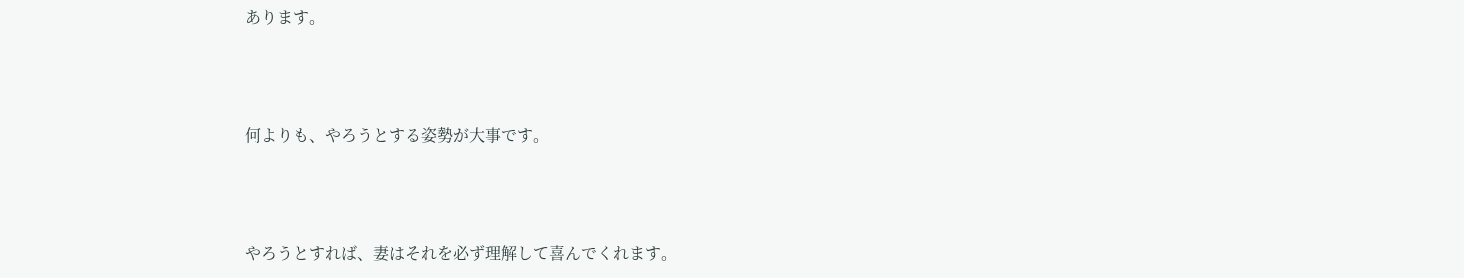あります。



何よりも、やろうとする姿勢が大事です。



やろうとすれば、妻はそれを必ず理解して喜んでくれます。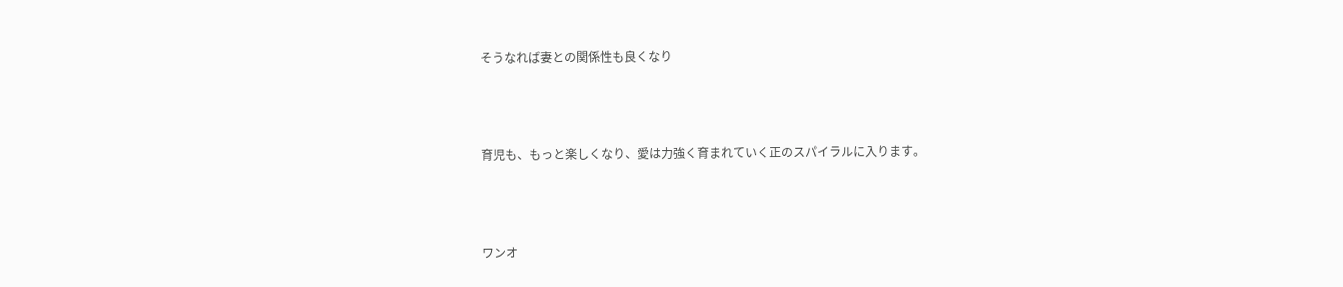そうなれば妻との関係性も良くなり



育児も、もっと楽しくなり、愛は力強く育まれていく正のスパイラルに入ります。



ワンオ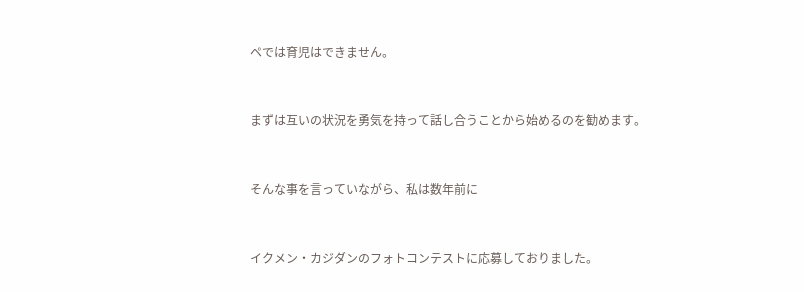ペでは育児はできません。



まずは互いの状況を勇気を持って話し合うことから始めるのを勧めます。



そんな事を言っていながら、私は数年前に



イクメン・カジダンのフォトコンテストに応募しておりました。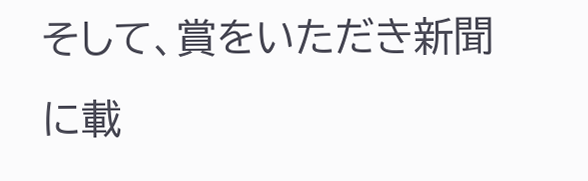そして、賞をいただき新聞に載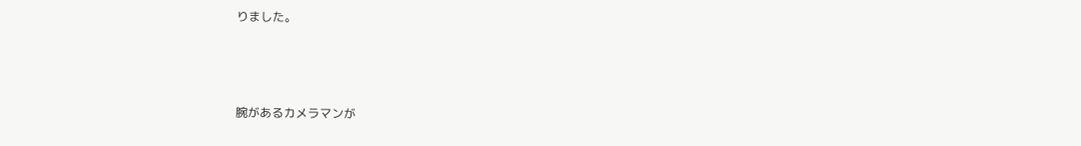りました。



腕があるカメラマンが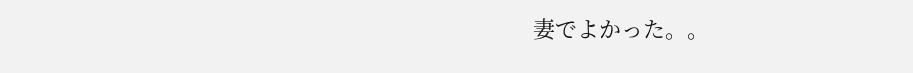妻でよかった。。